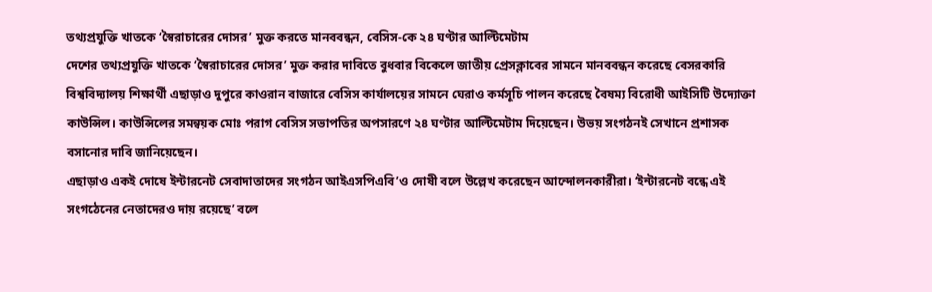তথ্যপ্রযুক্তি খাতকে ‘স্বৈরাচারের দোসর’ মুক্ত করতে মানববন্ধন, বেসিস-কে ২৪ ঘণ্টার আল্টিমেটাম
দেশের তথ্যপ্রযুক্তি খাতকে ‘স্বৈরাচারের দোসর’ মুক্ত করার দাবিতে বুধবার বিকেলে জাতীয় প্রেসক্লাবের সামনে মানববন্ধন করেছে বেসরকারি বিশ্ববিদ্যালয় শিক্ষার্থী এছাড়াও দুপুরে কাওরান বাজারে বেসিস কার্যালয়ের সামনে ঘেরাও কর্মসূচি পালন করেছে বৈষম্য বিরোধী আইসিটি উদ্যোক্তা কাউন্সিল। কাউন্সিলের সমন্বয়ক মোঃ পরাগ বেসিস সভাপতির অপসারণে ২৪ ঘণ্টার আল্টিমেটাম দিয়েছেন। উভয় সংগঠনই সেখানে প্রশাসক বসানোর দাবি জানিয়েছেন।
এছাড়াও একই দোষে ইন্টারনেট সেবাদাতাদের সংগঠন আইএসপিএবি’ও দোষী বলে উল্লেখ করেছেন আন্দোলনকারীরা। ‘ইন্টারনেট বন্ধে এই সংগঠেনের নেতাদেরও দায় রয়েছে’ বলে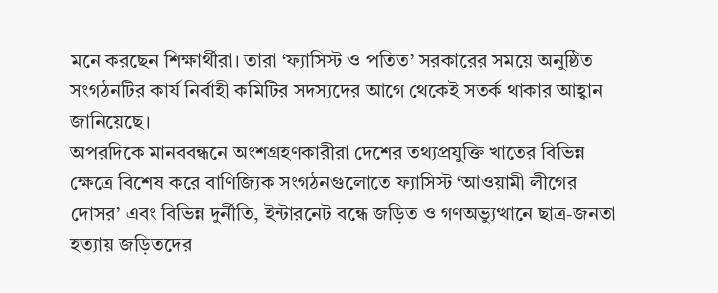মনে করছেন শিক্ষার্থীরা। তারা ‘ফ্যাসিস্ট ও পতিত’ সরকারের সময়ে অনুষ্ঠিত সংগঠনটির কার্য নির্বাহী কমিটির সদস্যদের আগে থেকেই সতর্ক থাকার আহ্বান জানিয়েছে।
অপরদিকে মানববন্ধনে অংশগ্রহণকারীরা দেশের তথ্যপ্রযুক্তি খাতের বিভিন্ন ক্ষেত্রে বিশেষ করে বাণিজ্যিক সংগঠনগুলোতে ফ্যাসিস্ট ‘আওয়ামী লীগের দোসর’ এবং বিভিন্ন দুর্নীতি, ইন্টারনেট বন্ধে জড়িত ও গণঅভ্যুত্থানে ছাত্র-জনতা হত্যায় জড়িতদের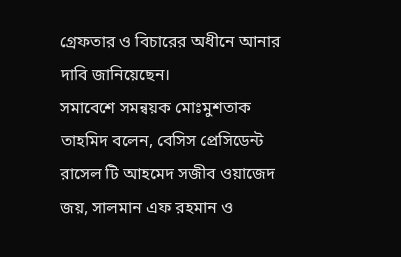গ্রেফতার ও বিচারের অধীনে আনার দাবি জানিয়েছেন।
সমাবেশে সমন্বয়ক মোঃমুশতাক তাহমিদ বলেন, বেসিস প্রেসিডেন্ট রাসেল টি আহমেদ সজীব ওয়াজেদ জয়, সালমান এফ রহমান ও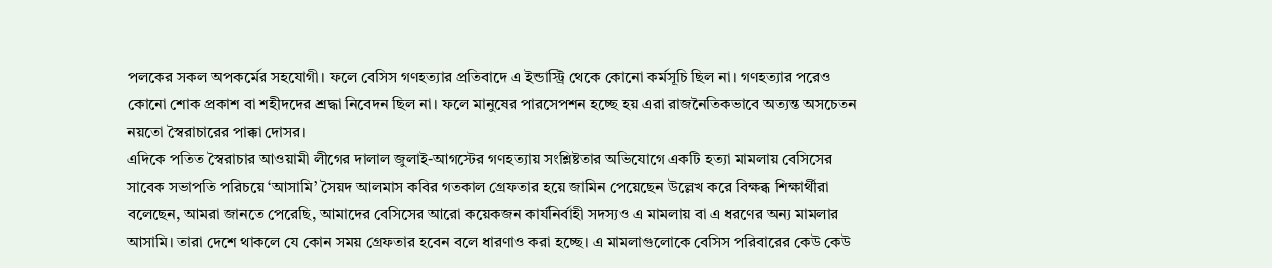পলকের সকল অপকর্মের সহযোগী। ফলে বেসিস গণহত্যার প্রতিবাদে এ ইন্ডাস্ট্রি থেকে কোনো কর্মসূচি ছিল না। গণহত্যার পরেও কোনো শোক প্রকাশ বা শহীদদের শ্রদ্ধা নিবেদন ছিল না। ফলে মানুষের পারসেপশন হচ্ছে হয় এরা রাজনৈতিকভাবে অত্যন্ত অসচেতন নয়তো স্বৈরাচারের পাক্কা দোসর।
এদিকে পতিত স্বৈরাচার আওয়ামী লীগের দালাল জুলাই-আগস্টের গণহত্যায় সংশ্লিষ্টতার অভিযোগে একটি হত্যা মামলায় বেসিসের সাবেক সভাপতি পরিচয়ে ‘আসামি’ সৈয়দ আলমাস কবির গতকাল গ্রেফতার হয়ে জামিন পেয়েছেন উল্লেখ করে বিক্ষব্ধ শিক্ষার্থীরা বলেছেন, আমরা জানতে পেরেছি, আমাদের বেসিসের আরো কয়েকজন কার্যনির্বাহী সদস্যও এ মামলায় বা এ ধরণের অন্য মামলার আসামি। তারা দেশে থাকলে যে কোন সময় গ্রেফতার হবেন বলে ধারণাও করা হচ্ছে। এ মামলাগুলোকে বেসিস পরিবারের কেউ কেউ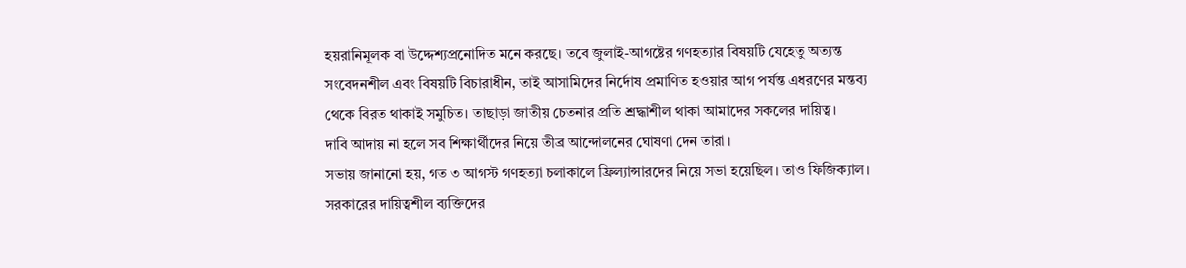হয়রানিমূলক বা উদ্দেশ্যপ্রনোদিত মনে করছে। তবে জুলাই-আগষ্টের গণহত্যার বিষয়টি যেহেতু অত্যন্ত সংবেদনশীল এবং বিষয়টি বিচারাধীন, তাই আসামিদের নির্দোষ প্রমাণিত হওয়ার আগ পর্যন্ত এধরণের মন্তব্য থেকে বিরত থাকাই সমুচিত। তাছাড়া জাতীয় চেতনার প্রতি শ্রদ্ধাশীল থাকা আমাদের সকলের দায়িত্ব।
দাবি আদায় না হলে সব শিক্ষার্থীদের নিয়ে তীব্র আন্দোলনের ঘোষণা দেন তারা।
সভায় জানানো হয়, গত ৩ আগস্ট গণহত্যা চলাকালে ফ্রিল্যান্সারদের নিয়ে সভা হয়েছিল। তাও ফিজিক্যাল। সরকারের দায়িত্বশীল ব্যক্তিদের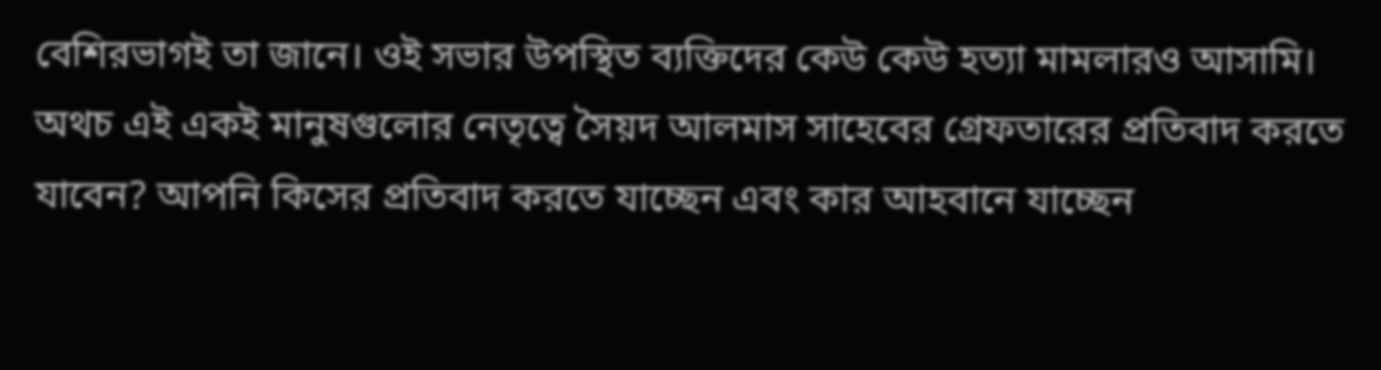বেশিরভাগই তা জানে। ওই সভার উপস্থিত ব্যক্তিদের কেউ কেউ হত্যা মামলারও আসামি। অথচ এই একই মানুষগুলোর নেতৃত্বে সৈয়দ আলমাস সাহেবের গ্রেফতারের প্রতিবাদ করতে যাবেন? আপনি কিসের প্রতিবাদ করতে যাচ্ছেন এবং কার আহবানে যাচ্ছেন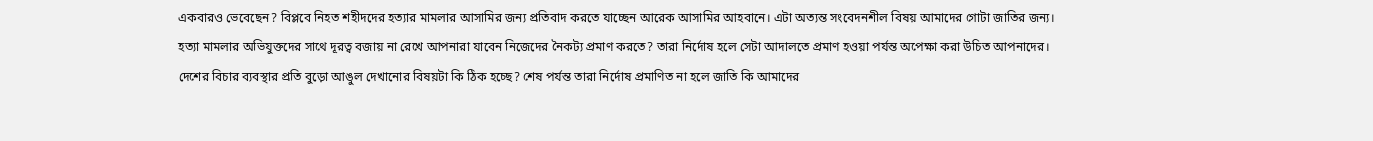একবারও ভেবেছেন? বিপ্লবে নিহত শহীদদের হত্যার মামলার আসামির জন্য প্রতিবাদ করতে যাচ্ছেন আরেক আসামির আহবানে। এটা অত্যন্ত সংবেদনশীল বিষয় আমাদের গোটা জাতির জন্য। হত্যা মামলার অভিযুক্তদের সাথে দূরত্ব বজায় না রেখে আপনারা যাবেন নিজেদের নৈকট্য প্রমাণ করতে? তারা নির্দোষ হলে সেটা আদালতে প্রমাণ হওয়া পর্যন্ত অপেক্ষা করা উচিত আপনাদের। দেশের বিচার ব্যবস্থার প্রতি বুড়ো আঙুল দেখানোর বিষয়টা কি ঠিক হচ্ছে? শেষ পর্যন্ত তারা নির্দোষ প্রমাণিত না হলে জাতি কি আমাদের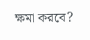ক্ষমা করবে?